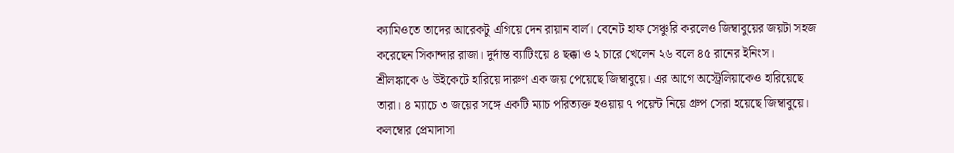ক্যামিওতে তাদের আরেকটু এগিয়ে দেন রায়ান বার্ল। বেনেট হাফ সেঞ্চুরি করলেও জিম্বাবুয়ের জয়টা সহজ করেছেন সিকান্দার রাজা। দুর্দান্ত ব্যাটিংয়ে ৪ ছক্কা ও ২ চারে খেলেন ২৬ বলে ৪৫ রানের ইনিংস। শ্রীলঙ্কাকে ৬ উইকেটে হারিয়ে দারুণ এক জয় পেয়েছে জিম্বাবুয়ে। এর আগে অস্ট্রেলিয়াকেও হারিয়েছে তারা। ৪ ম্যাচে ৩ জয়ের সঙ্গে একটি ম্যাচ পরিত্যক্ত হওয়ায় ৭ পয়েন্ট নিয়ে গ্রুপ সেরা হয়েছে জিম্বাবুয়ে।
কলম্বোর প্রেমাদাসা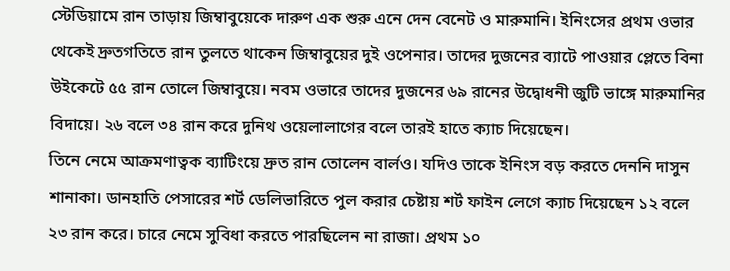স্টেডিয়ামে রান তাড়ায় জিম্বাবুয়েকে দারুণ এক শুরু এনে দেন বেনেট ও মারুমানি। ইনিংসের প্রথম ওভার থেকেই দ্রুতগতিতে রান তুলতে থাকেন জিম্বাবুয়ের দুই ওপেনার। তাদের দুজনের ব্যাটে পাওয়ার প্লেতে বিনা উইকেটে ৫৫ রান তোলে জিম্বাবুয়ে। নবম ওভারে তাদের দুজনের ৬৯ রানের উদ্বোধনী জুটি ভাঙ্গে মারুমানির বিদায়ে। ২৬ বলে ৩৪ রান করে দুনিথ ওয়েলালাগের বলে তারই হাতে ক্যাচ দিয়েছেন।
তিনে নেমে আক্রমণাত্বক ব্যাটিংয়ে দ্রুত রান তোলেন বার্লও। যদিও তাকে ইনিংস বড় করতে দেননি দাসুন শানাকা। ডানহাতি পেসারের শর্ট ডেলিভারিতে পুল করার চেষ্টায় শর্ট ফাইন লেগে ক্যাচ দিয়েছেন ১২ বলে ২৩ রান করে। চারে নেমে সুবিধা করতে পারছিলেন না রাজা। প্রথম ১০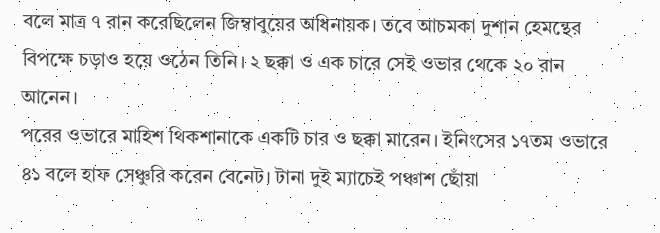বলে মাত্র ৭ রান করেছিলেন জিম্বাবুয়ের অধিনায়ক। তবে আচমকা দুশান হেমন্থের বিপক্ষে চড়াও হয়ে ওঠেন তিনি। ২ ছক্কা ও এক চারে সেই ওভার থেকে ২০ রান আনেন।
পরের ওভারে মাহিশ থিকশানাকে একটি চার ও ছক্কা মারেন। ইনিংসের ১৭তম ওভারে ৪১ বলে হাফ সেঞ্চুরি করেন বেনেট। টানা দুই ম্যাচেই পঞ্চাশ ছোঁয়া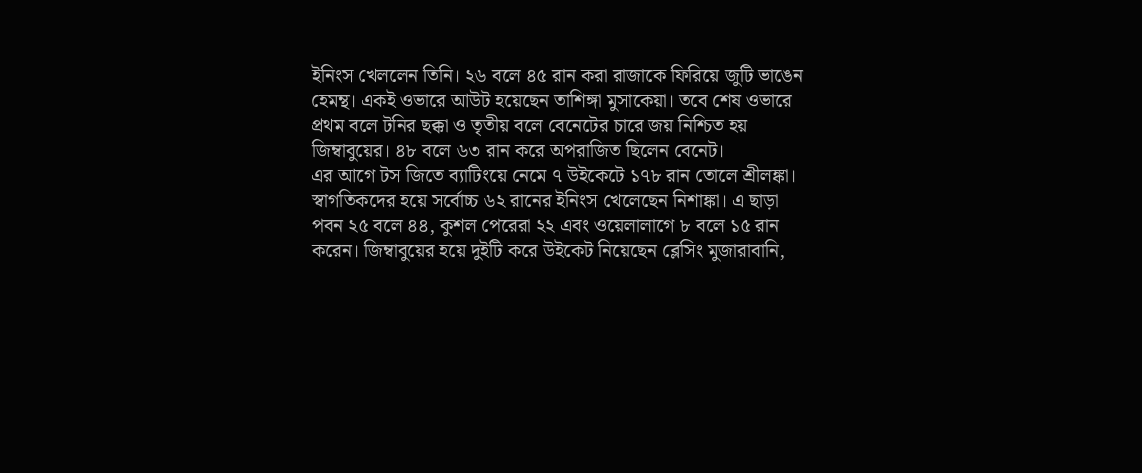ইনিংস খেললেন তিনি। ২৬ বলে ৪৫ রান করা রাজাকে ফিরিয়ে জুটি ভাঙেন হেমন্থ। একই ওভারে আউট হয়েছেন তাশিঙ্গা মুসাকেয়া। তবে শেষ ওভারে প্রথম বলে টনির ছক্কা ও তৃতীয় বলে বেনেটের চারে জয় নিশ্চিত হয় জিম্বাবুয়ের। ৪৮ বলে ৬৩ রান করে অপরাজিত ছিলেন বেনেট।
এর আগে টস জিতে ব্যাটিংয়ে নেমে ৭ উইকেটে ১৭৮ রান তোলে শ্রীলঙ্কা। স্বাগতিকদের হয়ে সর্বোচ্চ ৬২ রানের ইনিংস খেলেছেন নিশাঙ্কা। এ ছাড়া পবন ২৫ বলে ৪৪, কুশল পেরেরা ২২ এবং ওয়েলালাগে ৮ বলে ১৫ রান করেন। জিম্বাবুয়ের হয়ে দুইটি করে উইকেট নিয়েছেন ব্লেসিং মুজারাবানি,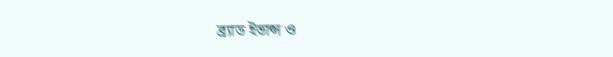ব্র্যাড ইভান্স ও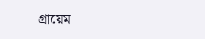গ্রায়েম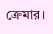ক্রেমার।